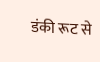डंकी रूट से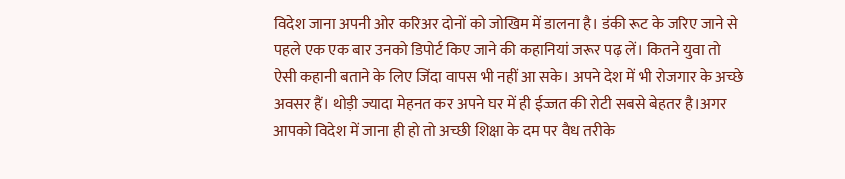विदेश जाना अपनी ओर करिअर दोनों को जोखिम में डालना है। डंकी रूट के जरिए जाने से पहले एक एक बार उनको डिपोर्ट किए जाने की कहानियां जरूर पढ़ लें। कितने युवा तो ऐसी कहानी बताने के लिए जिंदा वापस भी नहीं आ सके। अपने देश में भी रोजगार के अच्छे अवसर हैं। थोड़ी ज्यादा मेहनत कर अपने घर में ही ईज्जत की रोटी सबसे बेहतर है।अगर आपको विदेश में जाना ही हो तो अच्छी शिक्षा के दम पर वैध तरीके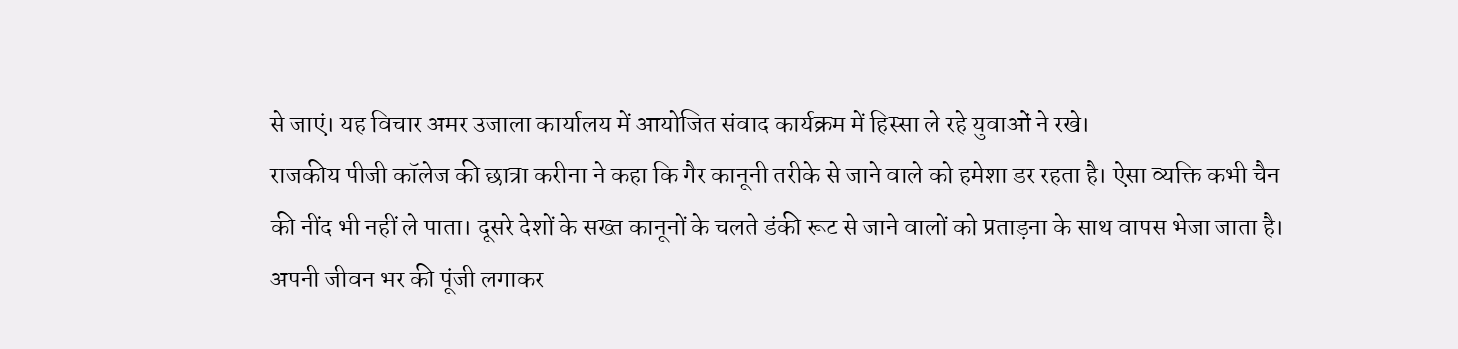से जाएं। यह विचार अमर उजाला कार्यालय में आयोजित संवाद कार्यक्रम में हिस्सा ले रहे युवाओं ने रखे।
राजकीय पीजी कॉलेज की छात्रा करीना ने कहा कि गैर कानूनी तरीके से जाने वाले को हमेशा डर रहता है। ऐसा व्यक्ति कभी चैन की नींद भी नहीं ले पाता। दूसरे देशों के सख्त कानूनों के चलते डंकी रूट से जाने वालों को प्रताड़ना के साथ वापस भेजा जाता है। अपनी जीवन भर की पूंजी लगाकर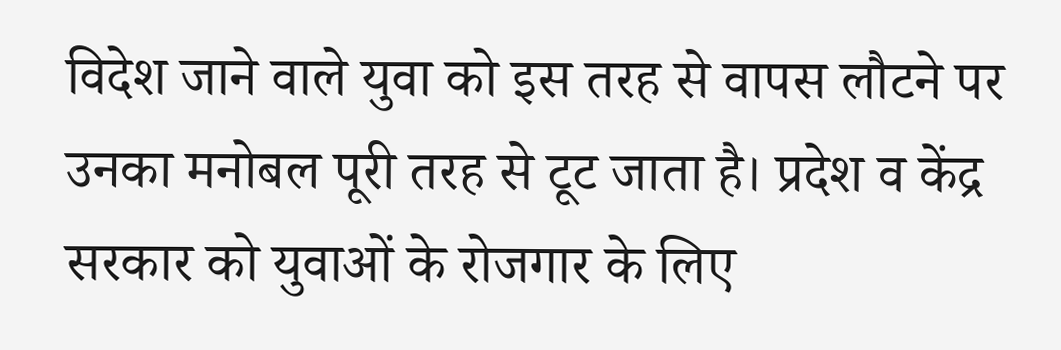विदेश जाने वाले युवा को इस तरह से वापस लौटने पर उनका मनोबल पूरी तरह से टूट जाता है। प्रदेश व केंद्र सरकार को युवाओं के रोजगार के लिए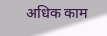अधिक काम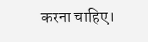करना चाहिए।